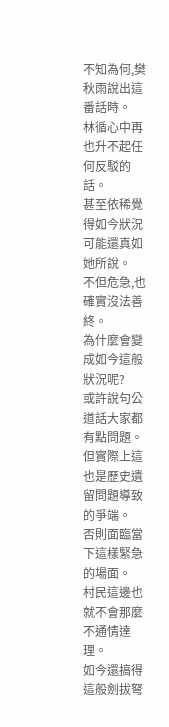不知為何,樊秋雨說出這番話時。
林循心中再也升不起任何反駁的話。
甚至依稀覺得如今狀況可能還真如她所說。
不但危急,也確實沒法善終。
為什麼會變成如今這般狀況呢?
或許說句公道話大家都有點問題。
但實際上這也是歷史遺留問題導致的爭端。
否則面臨當下這樣緊急的場面。
村民這邊也就不會那麼不通情達理。
如今還搞得這般劍拔弩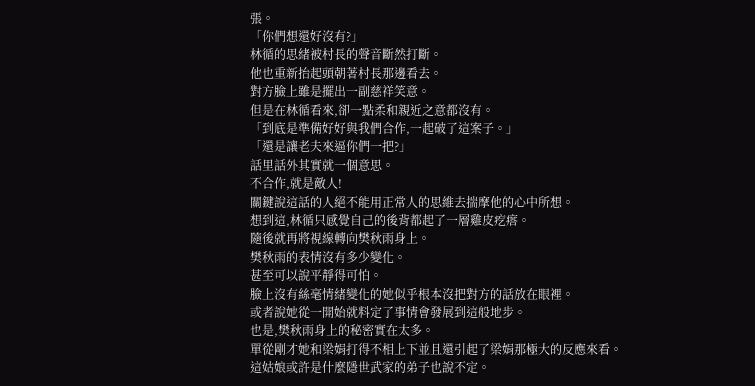張。
「你們想還好沒有?」
林循的思緒被村長的聲音斷然打斷。
他也重新抬起頭朝著村長那邊看去。
對方臉上雖是擺出一副慈祥笑意。
但是在林循看來,卻一點柔和親近之意都沒有。
「到底是準備好好與我們合作,一起破了這案子。」
「還是讓老夫來逼你們一把?」
話里話外其實就一個意思。
不合作,就是敵人!
關鍵說這話的人絕不能用正常人的思維去揣摩他的心中所想。
想到這,林循只感覺自己的後背都起了一層雞皮疙瘩。
隨後就再將視線轉向樊秋雨身上。
樊秋雨的表情沒有多少變化。
甚至可以說平靜得可怕。
臉上沒有絲毫情緒變化的她似乎根本沒把對方的話放在眼裡。
或者說她從一開始就料定了事情會發展到這般地步。
也是,樊秋雨身上的秘密實在太多。
單從剛才她和梁娟打得不相上下並且還引起了梁娟那極大的反應來看。
這姑娘或許是什麼隱世武家的弟子也說不定。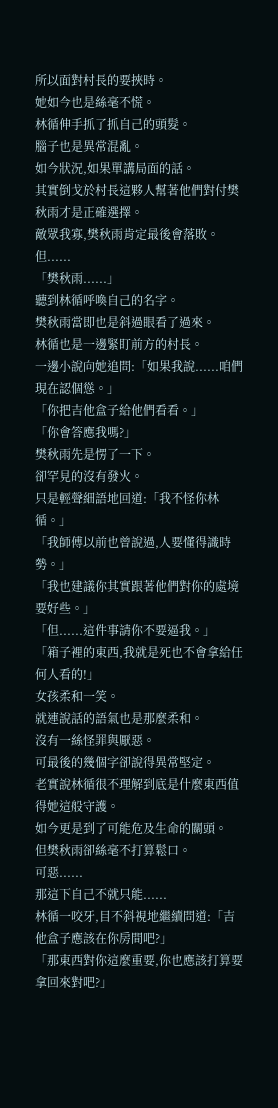所以面對村長的要挾時。
她如今也是絲毫不慌。
林循伸手抓了抓自己的頭髮。
腦子也是異常混亂。
如今狀況,如果單講局面的話。
其實倒戈於村長這夥人幫著他們對付樊秋雨才是正確選擇。
敵眾我寡,樊秋雨肯定最後會落敗。
但......
「樊秋雨......」
聽到林循呼喚自己的名字。
樊秋雨當即也是斜過眼看了過來。
林循也是一邊緊盯前方的村長。
一邊小說向她追問:「如果我說......咱們現在認個慫。」
「你把吉他盒子給他們看看。」
「你會答應我嗎?」
樊秋雨先是愣了一下。
卻罕見的沒有發火。
只是輕聲細語地回道:「我不怪你林循。」
「我師傅以前也曾說過,人要懂得識時勢。」
「我也建議你其實跟著他們對你的處境要好些。」
「但......這件事請你不要逼我。」
「箱子裡的東西,我就是死也不會拿給任何人看的!」
女孩柔和一笑。
就連說話的語氣也是那麼柔和。
沒有一絲怪罪與厭惡。
可最後的幾個字卻說得異常堅定。
老實說林循很不理解到底是什麼東西值得她這般守護。
如今更是到了可能危及生命的關頭。
但樊秋雨卻絲毫不打算鬆口。
可惡......
那這下自己不就只能......
林循一咬牙,目不斜視地繼續問道:「吉他盒子應該在你房間吧?」
「那東西對你這麼重要,你也應該打算要拿回來對吧?」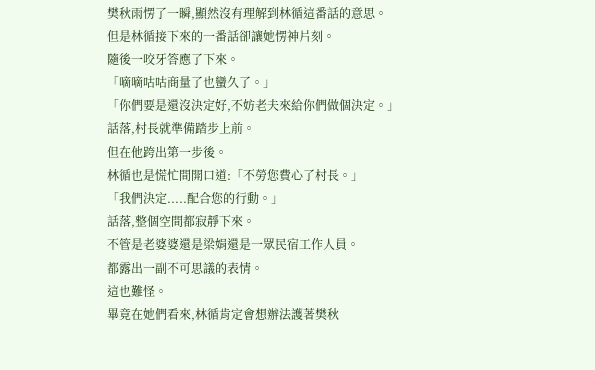樊秋雨愣了一瞬,顯然沒有理解到林循這番話的意思。
但是林循接下來的一番話卻讓她愣神片刻。
隨後一咬牙答應了下來。
「嘀嘀咕咕商量了也蠻久了。」
「你們要是還沒決定好,不妨老夫來給你們做個決定。」
話落,村長就準備踏步上前。
但在他跨出第一步後。
林循也是慌忙間開口道:「不勞您費心了村長。」
「我們決定.....配合您的行動。」
話落,整個空間都寂靜下來。
不管是老婆婆還是梁娟還是一眾民宿工作人員。
都露出一副不可思議的表情。
這也難怪。
畢竟在她們看來,林循肯定會想辦法護著樊秋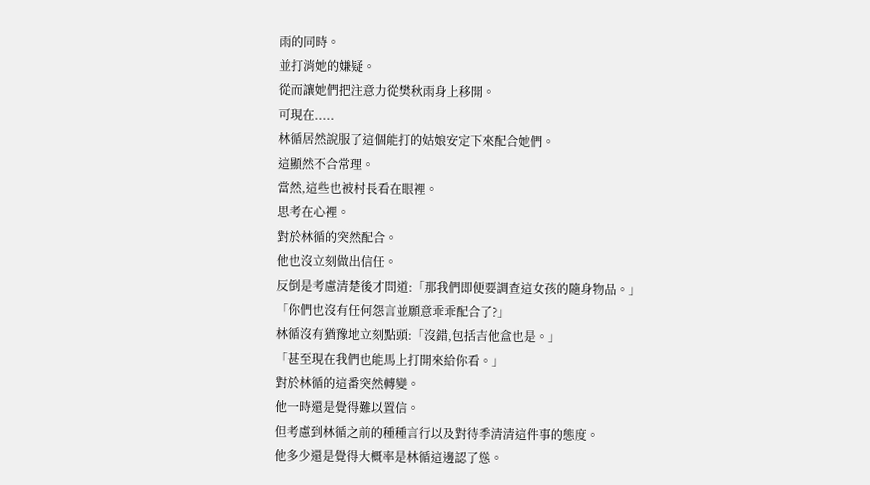雨的同時。
並打消她的嫌疑。
從而讓她們把注意力從樊秋雨身上移開。
可現在.....
林循居然說服了這個能打的姑娘安定下來配合她們。
這顯然不合常理。
當然,這些也被村長看在眼裡。
思考在心裡。
對於林循的突然配合。
他也沒立刻做出信任。
反倒是考慮清楚後才問道:「那我們即便要調查這女孩的隨身物品。」
「你們也沒有任何怨言並願意乖乖配合了?」
林循沒有猶豫地立刻點頭:「沒錯,包括吉他盒也是。」
「甚至現在我們也能馬上打開來給你看。」
對於林循的這番突然轉變。
他一時還是覺得難以置信。
但考慮到林循之前的種種言行以及對待季清清這件事的態度。
他多少還是覺得大概率是林循這邊認了慫。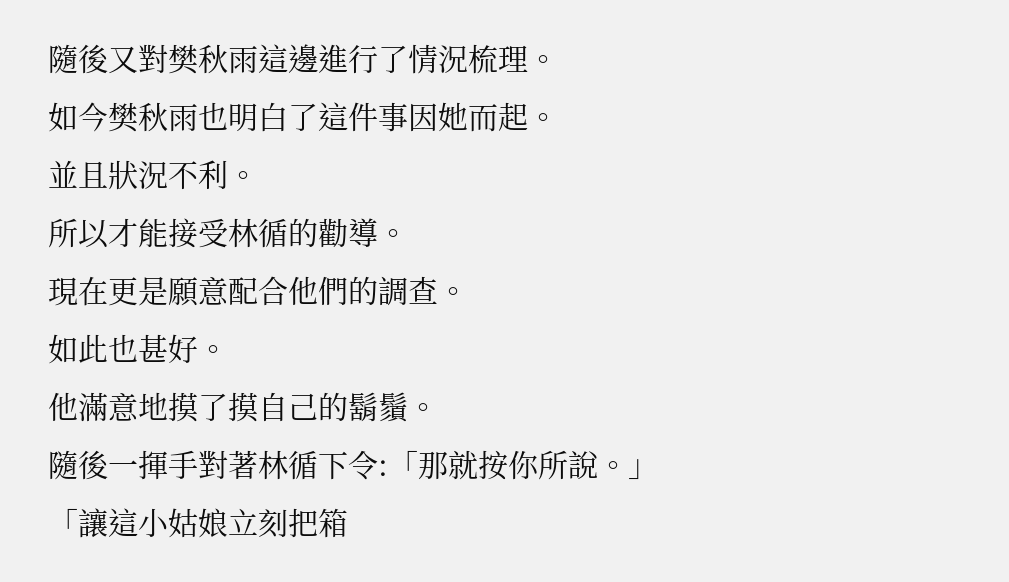隨後又對樊秋雨這邊進行了情況梳理。
如今樊秋雨也明白了這件事因她而起。
並且狀況不利。
所以才能接受林循的勸導。
現在更是願意配合他們的調查。
如此也甚好。
他滿意地摸了摸自己的鬍鬚。
隨後一揮手對著林循下令:「那就按你所說。」
「讓這小姑娘立刻把箱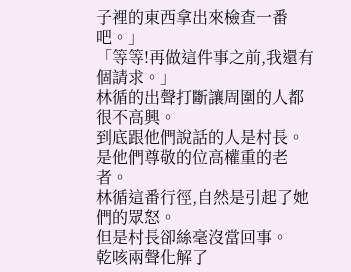子裡的東西拿出來檢查一番吧。」
「等等!再做這件事之前,我還有個請求。」
林循的出聲打斷讓周圍的人都很不高興。
到底跟他們說話的人是村長。
是他們尊敬的位高權重的老者。
林循這番行徑,自然是引起了她們的眾怒。
但是村長卻絲毫沒當回事。
乾咳兩聲化解了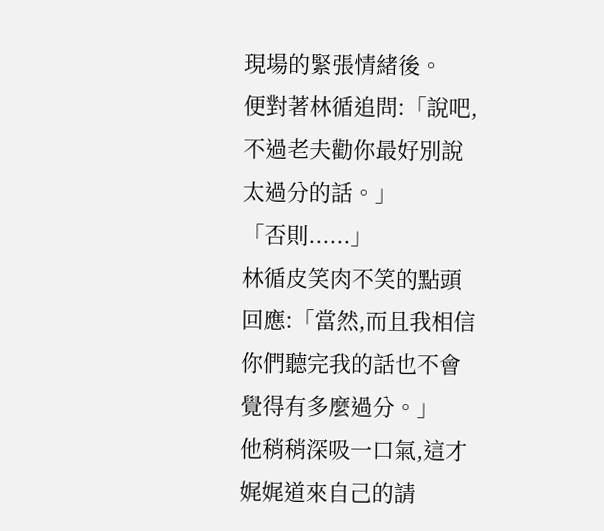現場的緊張情緒後。
便對著林循追問:「說吧,不過老夫勸你最好別說太過分的話。」
「否則......」
林循皮笑肉不笑的點頭回應:「當然,而且我相信你們聽完我的話也不會覺得有多麼過分。」
他稍稍深吸一口氣,這才娓娓道來自己的請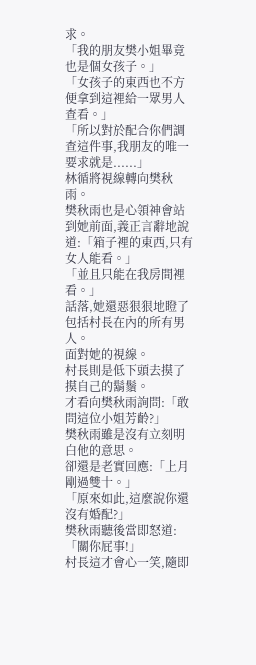求。
「我的朋友樊小姐畢竟也是個女孩子。」
「女孩子的東西也不方便拿到這裡給一眾男人查看。」
「所以對於配合你們調查這件事,我朋友的唯一要求就是......」
林循將視線轉向樊秋雨。
樊秋雨也是心領神會站到她前面,義正言辭地說道:「箱子裡的東西,只有女人能看。」
「並且只能在我房間裡看。」
話落,她還惡狠狠地瞪了包括村長在內的所有男人。
面對她的視線。
村長則是低下頭去摸了摸自己的鬍鬚。
才看向樊秋雨詢問:「敢問這位小姐芳齡?」
樊秋雨雖是沒有立刻明白他的意思。
卻還是老實回應:「上月剛過雙十。」
「原來如此,這麼說你還沒有婚配?」
樊秋雨聽後當即怒道:「關你屁事!」
村長這才會心一笑,隨即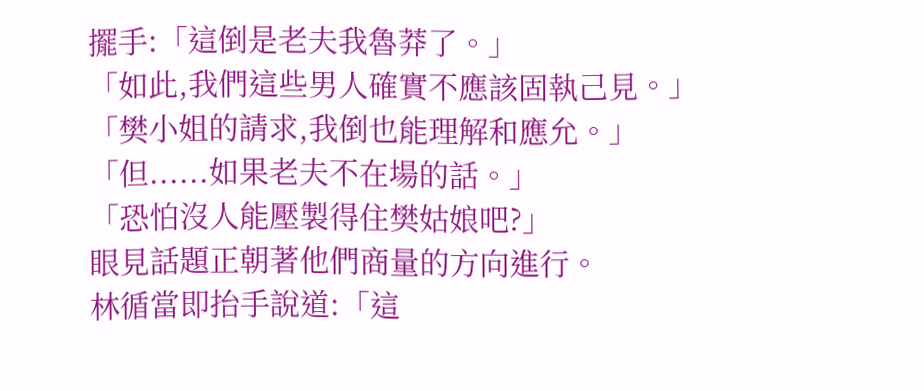擺手:「這倒是老夫我魯莽了。」
「如此,我們這些男人確實不應該固執己見。」
「樊小姐的請求,我倒也能理解和應允。」
「但......如果老夫不在場的話。」
「恐怕沒人能壓製得住樊姑娘吧?」
眼見話題正朝著他們商量的方向進行。
林循當即抬手說道:「這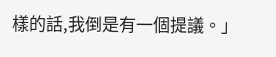樣的話,我倒是有一個提議。」